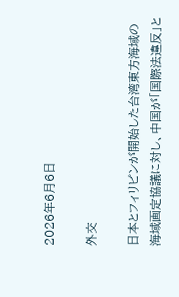2026年6月6日

外交

日本とフィリピンが開始した台湾東方海域の海域画定協議に対し、中国が「国際法違反」と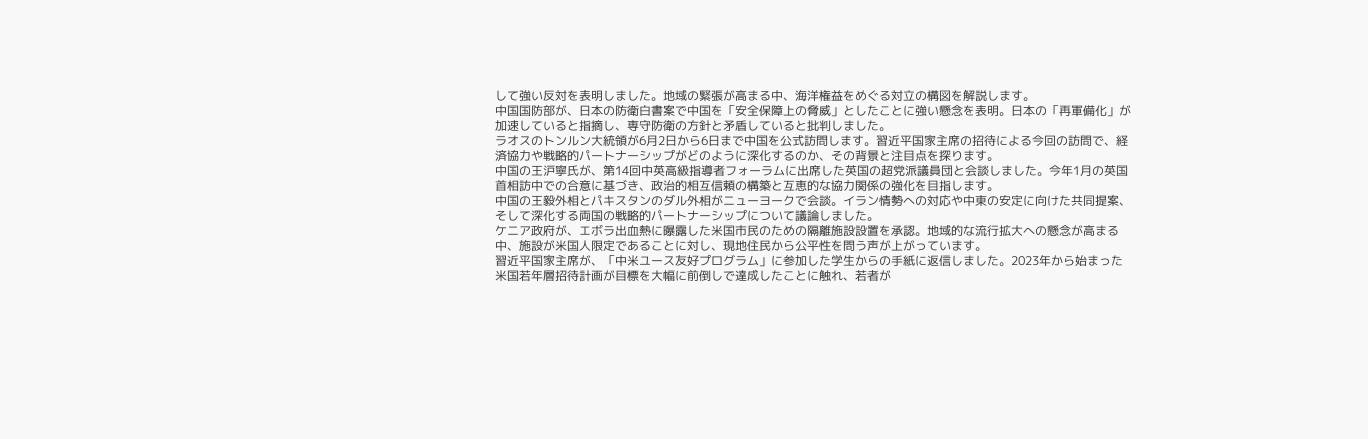して強い反対を表明しました。地域の緊張が高まる中、海洋権益をめぐる対立の構図を解説します。
中国国防部が、日本の防衛白書案で中国を「安全保障上の脅威」としたことに強い懸念を表明。日本の「再軍備化」が加速していると指摘し、専守防衛の方針と矛盾していると批判しました。
ラオスのトンルン大統領が6月2日から6日まで中国を公式訪問します。習近平国家主席の招待による今回の訪問で、経済協力や戦略的パートナーシップがどのように深化するのか、その背景と注目点を探ります。
中国の王沪寧氏が、第14回中英高級指導者フォーラムに出席した英国の超党派議員団と会談しました。今年1月の英国首相訪中での合意に基づき、政治的相互信頼の構築と互恵的な協力関係の強化を目指します。
中国の王毅外相とパキスタンのダル外相がニューヨークで会談。イラン情勢への対応や中東の安定に向けた共同提案、そして深化する両国の戦略的パートナーシップについて議論しました。
ケニア政府が、エボラ出血熱に曝露した米国市民のための隔離施設設置を承認。地域的な流行拡大への懸念が高まる中、施設が米国人限定であることに対し、現地住民から公平性を問う声が上がっています。
習近平国家主席が、「中米ユース友好プログラム」に参加した学生からの手紙に返信しました。2023年から始まった米国若年層招待計画が目標を大幅に前倒しで達成したことに触れ、若者が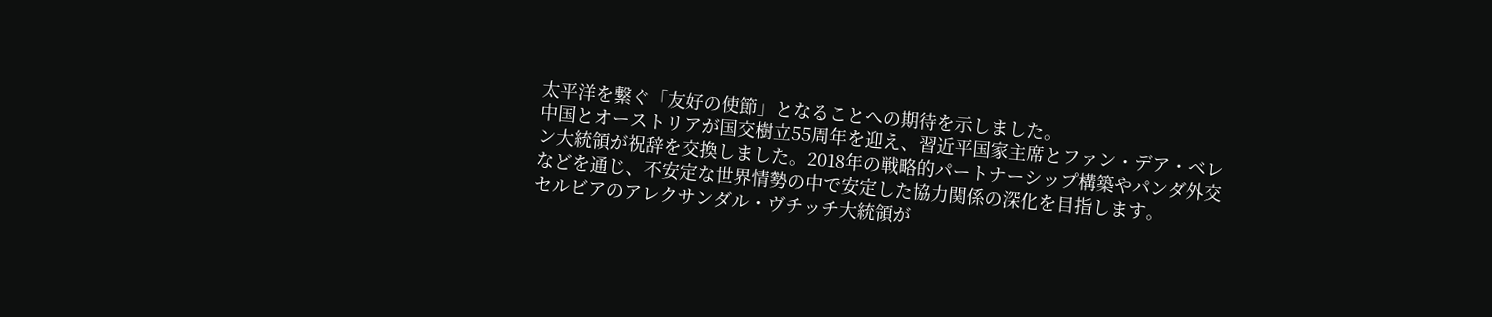太平洋を繋ぐ「友好の使節」となることへの期待を示しました。
中国とオーストリアが国交樹立55周年を迎え、習近平国家主席とファン・デア・ベレン大統領が祝辞を交換しました。2018年の戦略的パートナーシップ構築やパンダ外交などを通じ、不安定な世界情勢の中で安定した協力関係の深化を目指します。
セルビアのアレクサンダル・ヴチッチ大統領が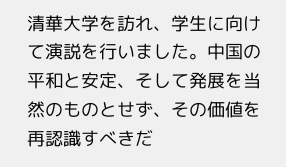清華大学を訪れ、学生に向けて演説を行いました。中国の平和と安定、そして発展を当然のものとせず、その価値を再認識すべきだ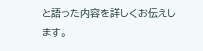と語った内容を詳しくお伝えします。